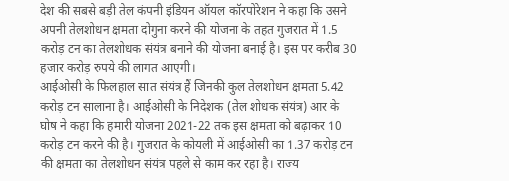देश की सबसे बड़ी तेल कंपनी इंडियन ऑयल कॉरपोरेशन ने कहा कि उसने अपनी तेलशोधन क्षमता दोगुना करने की योजना के तहत गुजरात में 1.5 करोड़ टन का तेलशोधक संयंत्र बनाने की योजना बनाई है। इस पर करीब 30 हजार करोड़ रुपये की लागत आएगी।
आईओसी के फिलहाल सात संयंत्र हैं जिनकी कुल तेलशोधन क्षमता 5.42 करोड़ टन सालाना है। आईओसी के निदेशक (तेल शोधक संयंत्र) आर के घोष ने कहा कि हमारी योजना 2021-22 तक इस क्षमता को बढ़ाकर 10 करोड़ टन करने की है। गुजरात के कोयली में आईओसी का 1.37 करोड़ टन की क्षमता का तेलशोधन संयंत्र पहले से काम कर रहा है। राज्य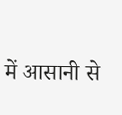में आसानी से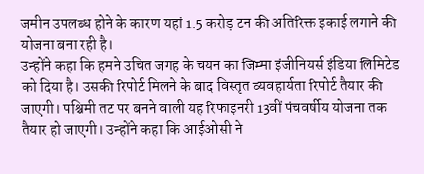जमीन उपलब्ध होने के कारण यहां 1.5 करोड़ टन की अतिरिक्त इकाई लगाने की योजना बना रही है।
उन्होंने कहा कि हमने उचित जगह के चयन का जिम्मा इंजीनियर्स इंडिया लिमिटेड को दिया है। उसकी रिपोर्ट मिलने के बाद विस्तृत व्यवहार्यता रिपोर्ट तैयार की जाएगी। पश्चिमी तट पर बनने वाली यह रिफाइनरी 13वीं पंचवर्षीय योजना तक तैयार हो जाएगी। उन्होंने कहा कि आईओसी ने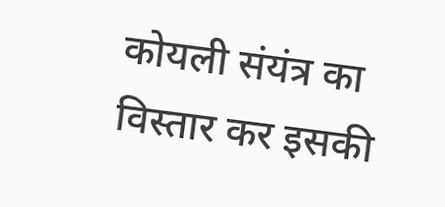कोयली संयंत्र का विस्तार कर इसकी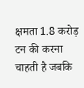क्षमता 1.8 करोड़ टन की करना चाहती है जबकि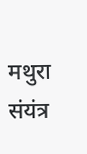मथुरा संयंत्र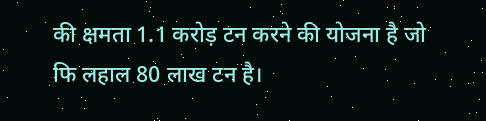की क्षमता 1.1 करोड़ टन करने की योजना है जो फि लहाल 80 लाख टन है।